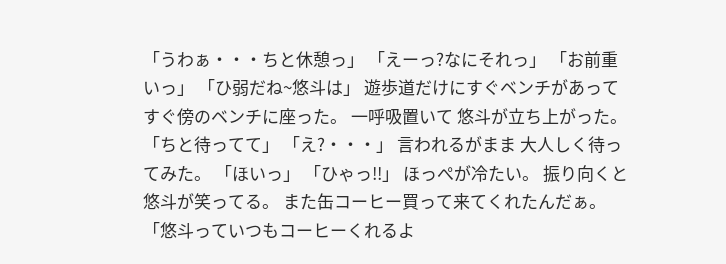「うわぁ・・・ちと休憩っ」 「えーっ?なにそれっ」 「お前重いっ」 「ひ弱だね~悠斗は」 遊歩道だけにすぐベンチがあってすぐ傍のベンチに座った。 一呼吸置いて 悠斗が立ち上がった。 「ちと待ってて」 「え?・・・」 言われるがまま 大人しく待ってみた。 「ほいっ」 「ひゃっ!!」 ほっぺが冷たい。 振り向くと悠斗が笑ってる。 また缶コーヒー買って来てくれたんだぁ。 「悠斗っていつもコーヒーくれるよ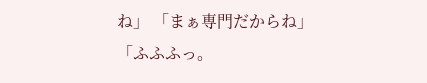ね」 「まぁ専門だからね」 「ふふふっ。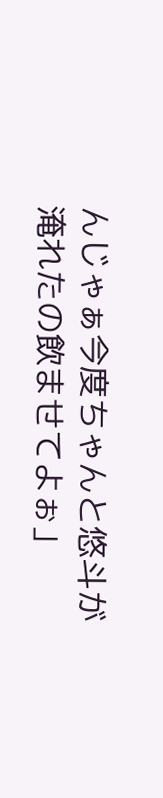んじゃぁ今度ちゃんと悠斗が淹れたの飲ませてよぉ」